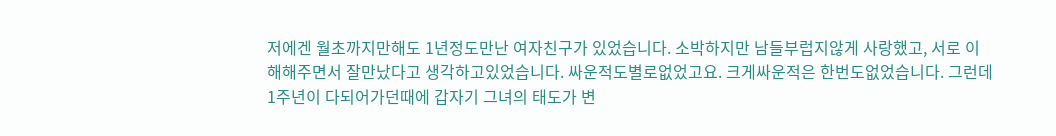저에겐 월초까지만해도 1년정도만난 여자친구가 있었습니다. 소박하지만 남들부럽지않게 사랑했고, 서로 이해해주면서 잘만났다고 생각하고있었습니다. 싸운적도별로없었고요. 크게싸운적은 한번도없었습니다. 그런데 1주년이 다되어가던때에 갑자기 그녀의 태도가 변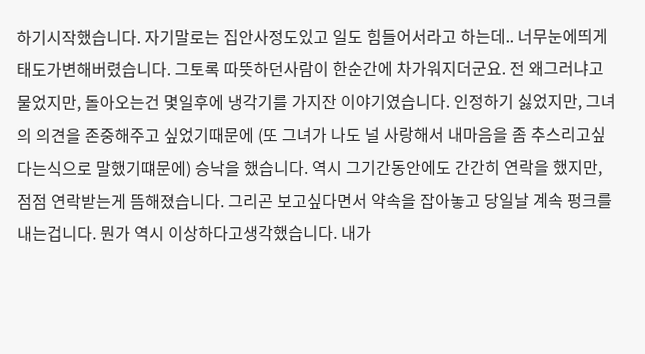하기시작했습니다. 자기말로는 집안사정도있고 일도 힘들어서라고 하는데.. 너무눈에띄게 태도가변해버렸습니다. 그토록 따뜻하던사람이 한순간에 차가워지더군요. 전 왜그러냐고 물었지만, 돌아오는건 몇일후에 냉각기를 가지잔 이야기였습니다. 인정하기 싫었지만, 그녀의 의견을 존중해주고 싶었기때문에 (또 그녀가 나도 널 사랑해서 내마음을 좀 추스리고싶다는식으로 말했기떄문에) 승낙을 했습니다. 역시 그기간동안에도 간간히 연락을 했지만, 점점 연락받는게 뜸해졌습니다. 그리곤 보고싶다면서 약속을 잡아놓고 당일날 계속 펑크를 내는겁니다. 뭔가 역시 이상하다고생각했습니다. 내가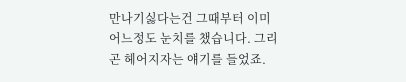만나기싫다는건 그때부터 이미 어느정도 눈치를 챘습니다. 그리곤 헤어지자는 얘기를 들었죠.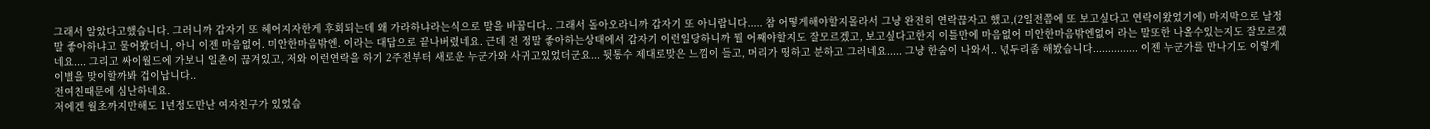그래서 알았다고했습니다. 그러니까 갑자기 또 헤어지자한게 후회되는데 왜 가라하냐라는식으로 말을 바꿉디다.. 그래서 돌아오라니까 갑자기 또 아니랍니다..... 참 어떻게해야할지몰라서 그냥 완전히 연락끊자고 했고,(2일전쯤에 또 보고싶다고 연락이왔었기에) 마지막으로 날정말 좋아하냐고 물어봤더니, 아니 이젠 마음없어. 미안한마음밖엔. 이라는 대답으로 끝나버렸네요. 근데 전 정말 좋아하는상태에서 갑자기 이런일당하니까 뭘 어째야할지도 잘모르겠고, 보고싶다고한지 이틀만에 마음없어 미안한마음밖엔없어 라는 말또한 나올수있는지도 잘모르겠네요.... 그리고 싸이월드에 가보니 일촌이 끊겨있고, 저와 이런연락을 하기 2주전부터 새로운 누군가와 사귀고있었더군요... 뒷통수 제대로맞은 느낌이 들고, 머리가 띵하고 분하고 그러네요..... 그냥 한숨이 나와서.. 넋두리좀 해봤습니다............... 이젠 누군가를 만나기도 이렇게 이별을 맞이할까봐 겁이납니다..
전여친때문에 심난하네요.
저에겐 월초까지만해도 1년정도만난 여자친구가 있었습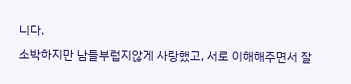니다.
소박하지만 남들부럽지않게 사랑했고, 서로 이해해주면서 잘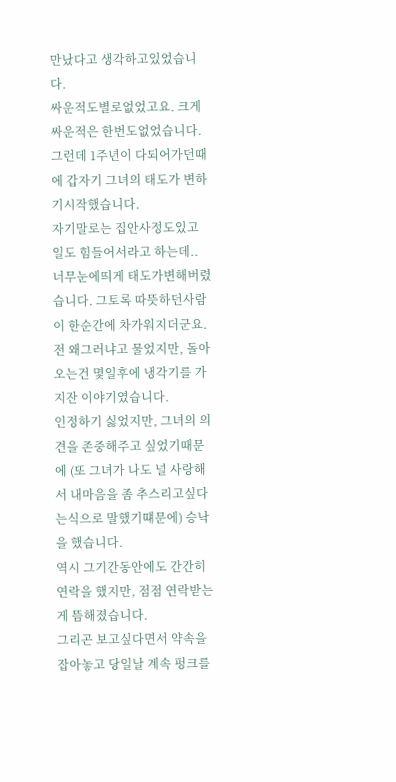만났다고 생각하고있었습니다.
싸운적도별로없었고요. 크게싸운적은 한번도없었습니다.
그런데 1주년이 다되어가던때에 갑자기 그녀의 태도가 변하기시작했습니다.
자기말로는 집안사정도있고 일도 힘들어서라고 하는데..
너무눈에띄게 태도가변해버렸습니다. 그토록 따뜻하던사람이 한순간에 차가워지더군요.
전 왜그러냐고 물었지만, 돌아오는건 몇일후에 냉각기를 가지잔 이야기였습니다.
인정하기 싫었지만, 그녀의 의견을 존중해주고 싶었기때문에 (또 그녀가 나도 널 사랑해서 내마음을 좀 추스리고싶다는식으로 말했기떄문에) 승낙을 했습니다.
역시 그기간동안에도 간간히 연락을 했지만, 점점 연락받는게 뜸해졌습니다.
그리곤 보고싶다면서 약속을 잡아놓고 당일날 계속 펑크를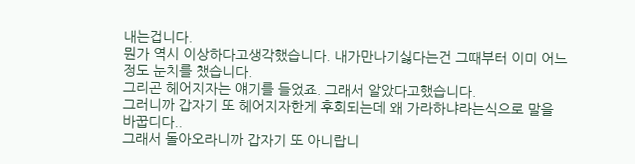내는겁니다.
뭔가 역시 이상하다고생각했습니다. 내가만나기싫다는건 그때부터 이미 어느정도 눈치를 챘습니다.
그리곤 헤어지자는 얘기를 들었죠. 그래서 알았다고했습니다.
그러니까 갑자기 또 헤어지자한게 후회되는데 왜 가라하냐라는식으로 말을 바꿉디다..
그래서 돌아오라니까 갑자기 또 아니랍니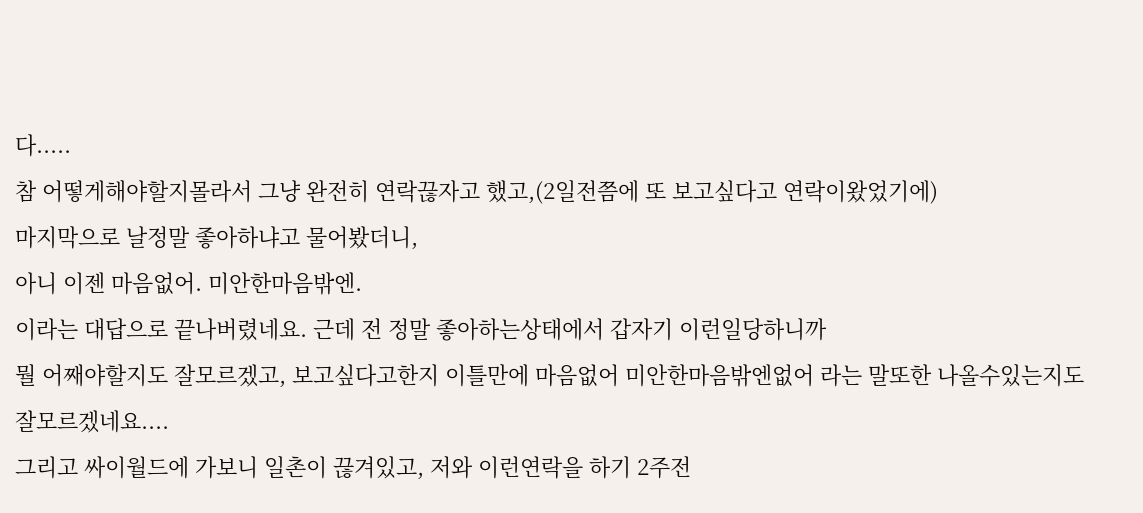다.....
참 어떻게해야할지몰라서 그냥 완전히 연락끊자고 했고,(2일전쯤에 또 보고싶다고 연락이왔었기에)
마지막으로 날정말 좋아하냐고 물어봤더니,
아니 이젠 마음없어. 미안한마음밖엔.
이라는 대답으로 끝나버렸네요. 근데 전 정말 좋아하는상태에서 갑자기 이런일당하니까
뭘 어째야할지도 잘모르겠고, 보고싶다고한지 이틀만에 마음없어 미안한마음밖엔없어 라는 말또한 나올수있는지도 잘모르겠네요....
그리고 싸이월드에 가보니 일촌이 끊겨있고, 저와 이런연락을 하기 2주전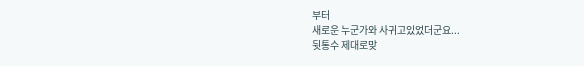부터
새로운 누군가와 사귀고있었더군요...
뒷통수 제대로맞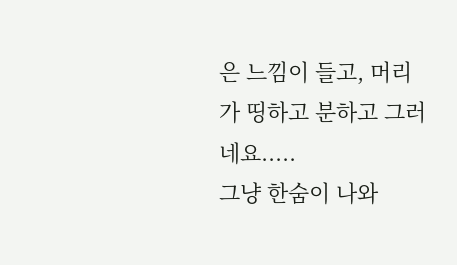은 느낌이 들고, 머리가 띵하고 분하고 그러네요.....
그냥 한숨이 나와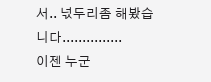서.. 넋두리좀 해봤습니다...............
이젠 누군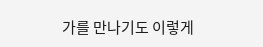가를 만나기도 이렇게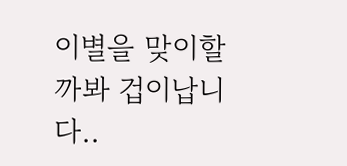이별을 맞이할까봐 겁이납니다..